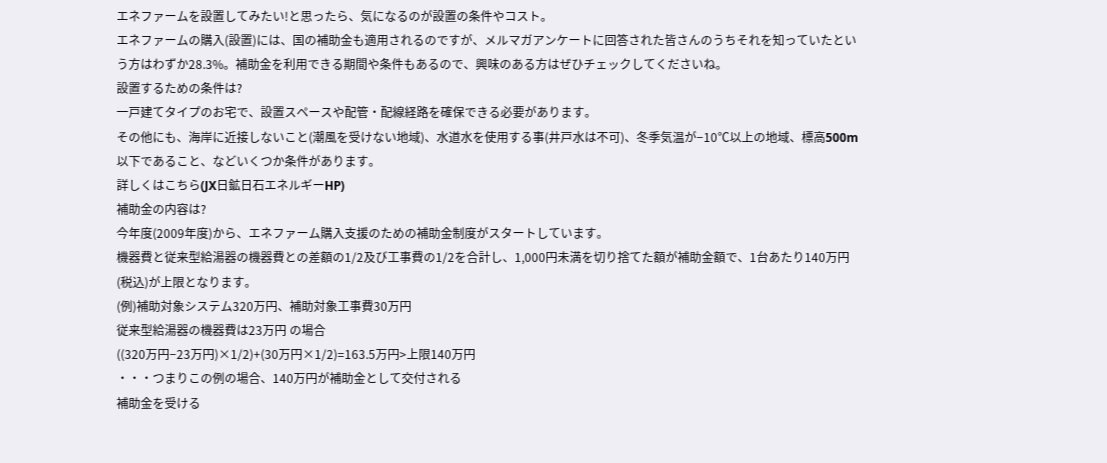エネファームを設置してみたい!と思ったら、気になるのが設置の条件やコスト。
エネファームの購入(設置)には、国の補助金も適用されるのですが、メルマガアンケートに回答された皆さんのうちそれを知っていたという方はわずか28.3%。補助金を利用できる期間や条件もあるので、興味のある方はぜひチェックしてくださいね。
設置するための条件は?
一戸建てタイプのお宅で、設置スペースや配管・配線経路を確保できる必要があります。
その他にも、海岸に近接しないこと(潮風を受けない地域)、水道水を使用する事(井戸水は不可)、冬季気温が−10℃以上の地域、標高500m以下であること、などいくつか条件があります。
詳しくはこちら(JX日鉱日石エネルギーHP)
補助金の内容は?
今年度(2009年度)から、エネファーム購入支援のための補助金制度がスタートしています。
機器費と従来型給湯器の機器費との差額の1/2及び工事費の1/2を合計し、1,000円未満を切り捨てた額が補助金額で、1台あたり140万円(税込)が上限となります。
(例)補助対象システム320万円、補助対象工事費30万円
従来型給湯器の機器費は23万円 の場合
((320万円−23万円)×1/2)+(30万円×1/2)=163.5万円>上限140万円
・・・つまりこの例の場合、140万円が補助金として交付される
補助金を受ける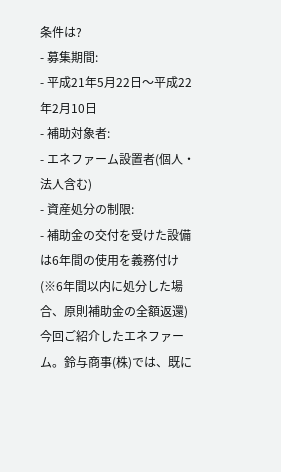条件は?
- 募集期間:
- 平成21年5月22日〜平成22年2月10日
- 補助対象者:
- エネファーム設置者(個人・法人含む)
- 資産処分の制限:
- 補助金の交付を受けた設備は6年間の使用を義務付け
(※6年間以内に処分した場合、原則補助金の全額返還)
今回ご紹介したエネファーム。鈴与商事(株)では、既に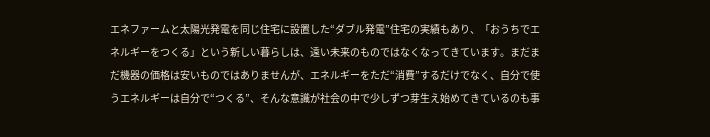エネファームと太陽光発電を同じ住宅に設置した“ダブル発電”住宅の実績もあり、「おうちでエネルギーをつくる」という新しい暮らしは、遠い未来のものではなくなってきています。まだまだ機器の価格は安いものではありませんが、エネルギーをただ“消費”するだけでなく、自分で使うエネルギーは自分で“つくる”、そんな意識が社会の中で少しずつ芽生え始めてきているのも事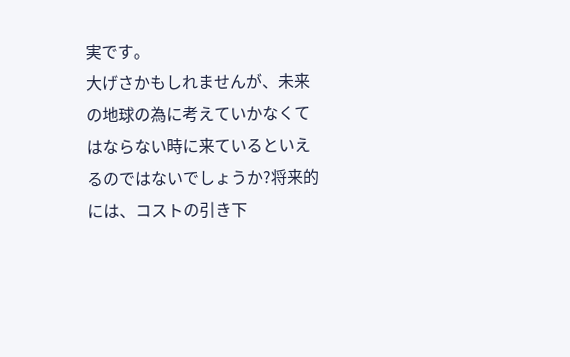実です。
大げさかもしれませんが、未来の地球の為に考えていかなくてはならない時に来ているといえるのではないでしょうか?将来的には、コストの引き下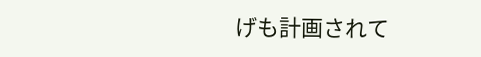げも計画されて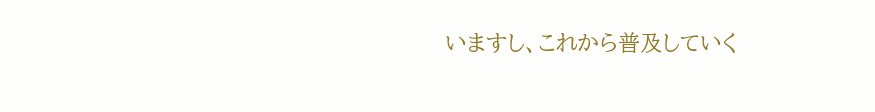いますし、これから普及していく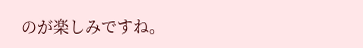のが楽しみですね。